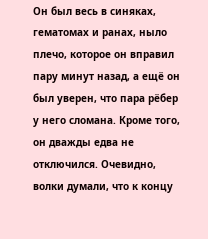Он был весь в синяках, гематомах и ранах, ныло плечо, которое он вправил пару минут назад, а ещё он был уверен, что пара рёбер у него сломана. Кроме того, он дважды едва не отключился. Очевидно, волки думали, что к концу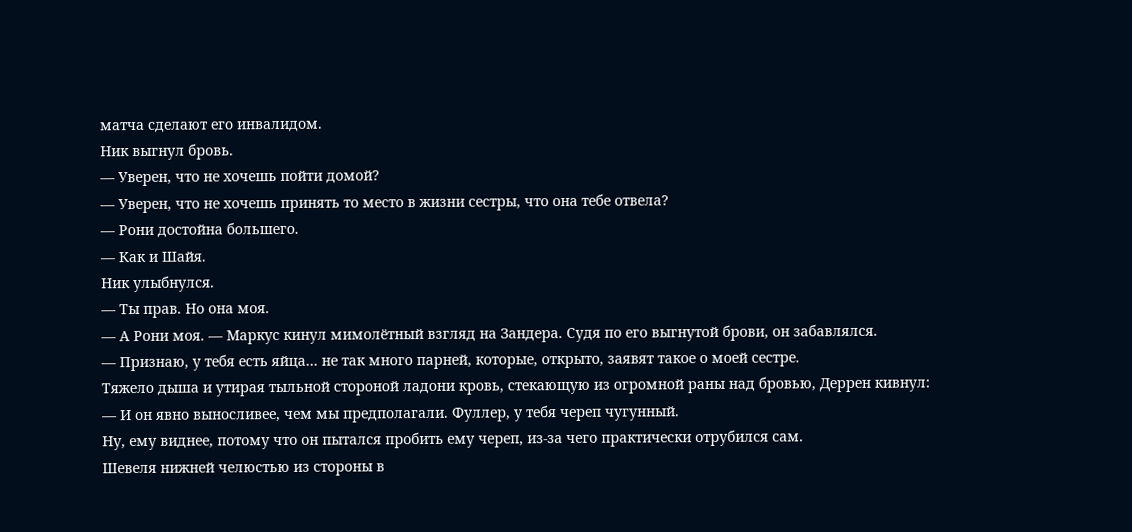матча сделают его инвалидом.
Ник выгнул бровь.
— Уверен, что не хочешь пойти домой?
— Уверен, что не хочешь принять то место в жизни сестры, что она тебе отвела?
— Рони достойна большего.
— Как и Шайя.
Ник улыбнулся.
— Ты прав. Но она моя.
— А Рони моя. — Маркус кинул мимолётный взгляд на Зандера. Судя по его выгнутой брови, он забавлялся.
— Признаю, у тебя есть яйца… не так много парней, которые, открыто, заявят такое о моей сестре.
Тяжело дыша и утирая тыльной стороной ладони кровь, стекающую из огромной раны над бровью, Деррен кивнул:
— И он явно выносливее, чем мы предполагали. Фуллер, у тебя череп чугунный.
Ну, ему виднее, потому что он пытался пробить ему череп, из-за чего практически отрубился сам.
Шевеля нижней челюстью из стороны в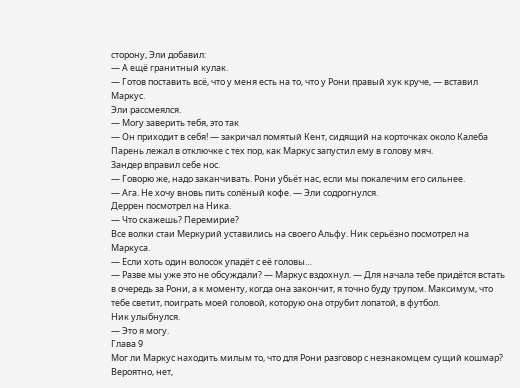сторону, Эли добавил:
— А ещё гранитный кулак.
— Готов поставить всё, что у меня есть на то, что у Рони правый хук круче, — вставил Маркус.
Эли рассмеялся.
— Могу заверить тебя, это так
— Он приходит в себя! — закричал помятый Кент, сидящий на корточках около Калеба
Парень лежал в отключке с тех пор, как Маркус запустил ему в голову мяч.
Зандер вправил себе нос.
— Говорю же, надо заканчивать. Рони убьёт нас, если мы покалечим его сильнее.
— Ага. Не хочу вновь пить солёный кофе. — Эли содрогнулся.
Деррен посмотрел на Ника.
— Что скажешь? Перемирие?
Все волки стаи Меркурий уставились на своего Альфу. Ник серьёзно посмотрел на Маркуса.
— Если хоть один волосок упадёт с её головы…
— Разве мы уже это не обсуждали? — Маркус вздохнул. — Для начала тебе придётся встать в очередь за Рони, а к моменту, когда она закончит, я точно буду трупом. Максимум, что тебе светит, поиграть моей головой, которую она отрубит лопатой, в футбол.
Ник улыбнулся.
— Это я могу.
Глава 9
Мог ли Маркус находить милым то, что для Рони разговор с незнакомцем сущий кошмар? Вероятно, нет,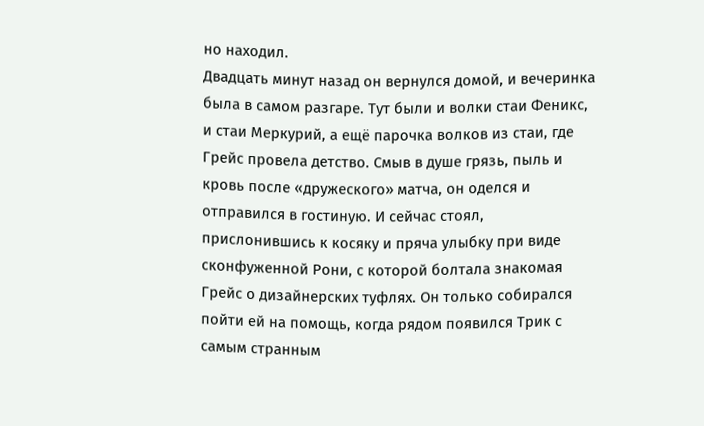но находил.
Двадцать минут назад он вернулся домой, и вечеринка была в самом разгаре. Тут были и волки стаи Феникс, и стаи Меркурий, а ещё парочка волков из стаи, где Грейс провела детство. Смыв в душе грязь, пыль и кровь после «дружеского» матча, он оделся и отправился в гостиную. И сейчас стоял, прислонившись к косяку и пряча улыбку при виде сконфуженной Рони, с которой болтала знакомая Грейс о дизайнерских туфлях. Он только собирался пойти ей на помощь, когда рядом появился Трик с самым странным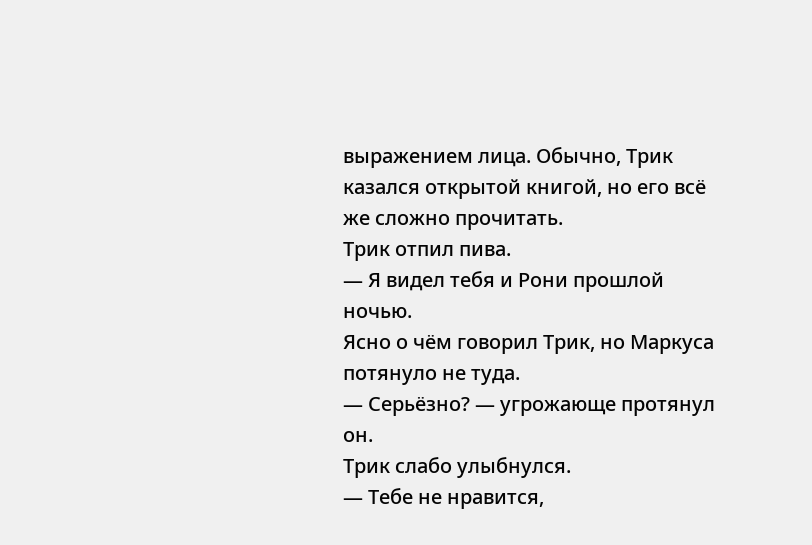выражением лица. Обычно, Трик казался открытой книгой, но его всё же сложно прочитать.
Трик отпил пива.
— Я видел тебя и Рони прошлой ночью.
Ясно о чём говорил Трик, но Маркуса потянуло не туда.
— Серьёзно? — угрожающе протянул он.
Трик слабо улыбнулся.
— Тебе не нравится,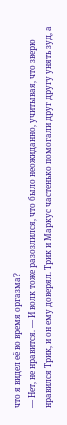что я видел её во время оргазма?
— Нет, не нравится. — И волк тоже разозлился, что было неожиданно, учитывая, что зверю нравился Трик, и он ему доверял. Трик и Маркус частенько помогали друг другу унять зуд, а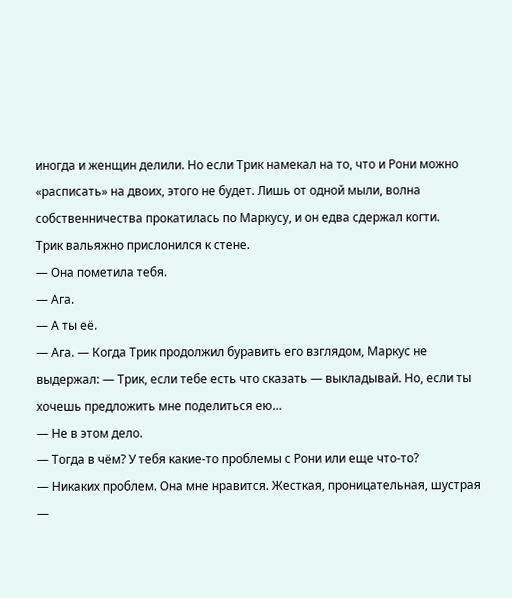иногда и женщин делили. Но если Трик намекал на то, что и Рони можно «расписать» на двоих, этого не будет. Лишь от одной мыли, волна собственничества прокатилась по Маркусу, и он едва сдержал когти.
Трик вальяжно прислонился к стене.
— Она пометила тебя.
— Ага.
— А ты её.
— Ага. — Когда Трик продолжил буравить его взглядом, Маркус не выдержал: — Трик, если тебе есть что сказать — выкладывай. Но, если ты хочешь предложить мне поделиться ею…
— Не в этом дело.
— Тогда в чём? У тебя какие-то проблемы с Рони или еще что-то?
— Никаких проблем. Она мне нравится. Жесткая, проницательная, шустрая —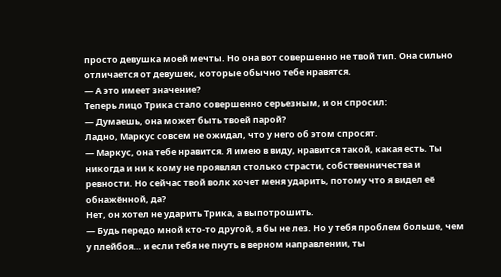просто девушка моей мечты. Но она вот совершенно не твой тип. Она сильно отличается от девушек, которые обычно тебе нравятся.
— А это имеет значение?
Теперь лицо Трика стало совершенно серьезным, и он спросил:
— Думаешь, она может быть твоей парой?
Ладно, Маркус совсем не ожидал, что у него об этом спросят.
— Маркус, она тебе нравится. Я имею в виду, нравится такой, какая есть. Ты никогда и ни к кому не проявлял столько страсти, собственничества и ревности. Но сейчас твой волк хочет меня ударить, потому что я видел её обнажённой, да?
Нет, он хотел не ударить Трика, а выпотрошить.
— Будь передо мной кто-то другой, я бы не лез. Но у тебя проблем больше, чем у плейбоя… и если тебя не пнуть в верном направлении, ты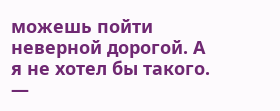можешь пойти неверной дорогой. А я не хотел бы такого.
—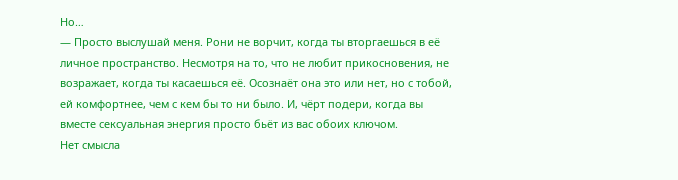Но…
— Просто выслушай меня. Рони не ворчит, когда ты вторгаешься в её личное пространство. Несмотря на то, что не любит прикосновения, не возражает, когда ты касаешься её. Осознаёт она это или нет, но с тобой, ей комфортнее, чем с кем бы то ни было. И, чёрт подери, когда вы вместе сексуальная энергия просто бьёт из вас обоих ключом.
Нет смысла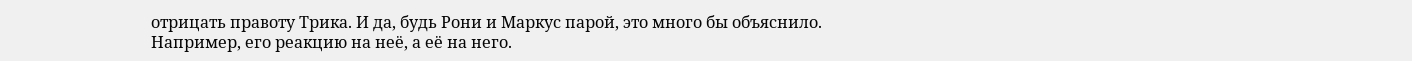отрицать правоту Трика. И да, будь Рони и Маркус парой, это много бы объяснило. Например, его реакцию на неё, а её на него.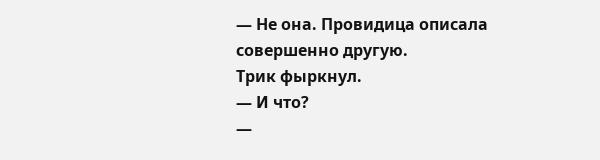— Не она. Провидица описала совершенно другую.
Трик фыркнул.
— И что?
—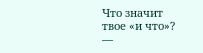Что значит твое «и что»?
—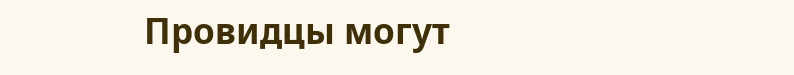Провидцы могут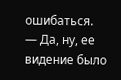ошибаться.
— Да, ну, ее видение было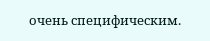очень специфическим.